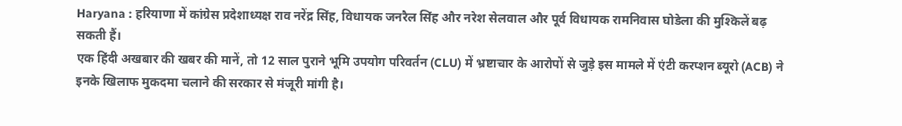Haryana : हरियाणा में कांग्रेस प्रदेशाध्यक्ष राव नरेंद्र सिंह, विधायक जनरैल सिंह और नरेश सेलवाल और पूर्व विधायक रामनिवास घोडेला की मुश्किलें बढ़ सकती हैं।
एक हिंदी अखबार की खबर की मानें, तो 12 साल पुराने भूमि उपयोग परिवर्तन (CLU) में भ्रष्टाचार के आरोपों से जुड़े इस मामले में एंटी करप्शन ब्यूरो (ACB) ने इनके खिलाफ मुकदमा चलाने की सरकार से मंजूरी मांगी है।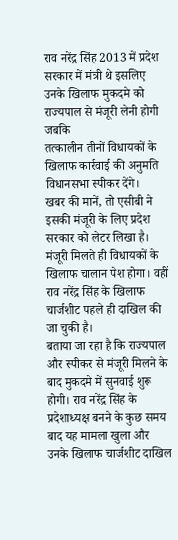राव नरेंद्र सिंह 2013 में प्रदेश सरकार में मंत्री थे इसलिए उनके खिलाफ मुकदमे को राज्यपाल से मंजूरी लेनी होगी जबकि
तत्कालीन तीनों विधायकों के खिलाफ कार्रवाई की अनुमति विधानसभा स्पीकर देंगे।
खबर की मानें, तो एसीबी ने इसकी मंजूरी के लिए प्रदेश सरकार को लेटर लिखा है। मंजूरी मिलते ही विधायकों के खिलाफ चालान पेश होगा। वहीं राव नरेंद्र सिंह के खिलाफ चार्जशीट पहले ही दाखिल की जा चुकी है।
बताया जा रहा है कि राज्यपाल और स्पीकर से मंजूरी मिलने के बाद मुकदमे में सुनवाई शुरू होगी। राव नरेंद्र सिंह के प्रदेशाध्यक्ष बनने के कुछ समय बाद यह मामला खुला और उनके खिलाफ चार्जशीट दाखिल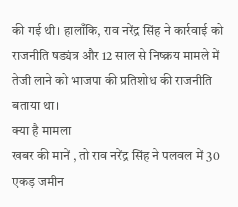की गई थी। हालाँकि, राव नरेंद्र सिंह ने कार्रवाई को राजनीति षड्यंत्र और 12 साल से निष्क्रय मामले में तेजी लाने को भाजपा की प्रतिशोध की राजनीति बताया था।
क्या है मामला
खबर की मानें , तो राव नरेंद्र सिंह ने पलवल में 30 एकड़ जमीन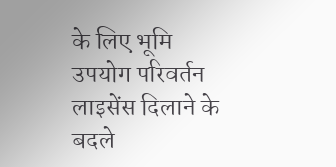के लिए भूमि उपयोग परिवर्तन लाइसेंस दिलाने के बदले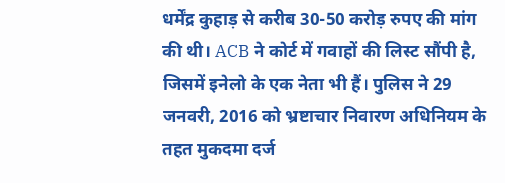धर्मेंद्र कुहाड़ से करीब 30-50 करोड़ रुपए की मांग की थी। ACB ने कोर्ट में गवाहों की लिस्ट सौंपी है, जिसमें इनेलो के एक नेता भी हैं। पुलिस ने 29 जनवरी, 2016 को भ्रष्टाचार निवारण अधिनियम के तहत मुकदमा दर्ज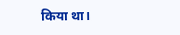किया था।